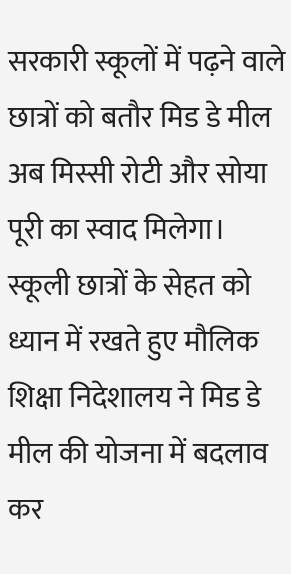सरकारी स्कूलों में पढ़ने वाले छात्रों को बतौर मिड डे मील अब मिस्सी रोटी और सोया पूरी का स्वाद मिलेगा। स्कूली छात्रों के सेहत को ध्यान में रखते हुए मौलिक शिक्षा निदेशालय ने मिड डे मील की योजना में बदलाव कर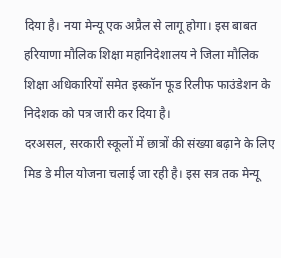दिया है। नया मेन्यू एक अप्रैल से लागू होगा। इस बाबत हरियाणा मौलिक शिक्षा महानिदेशालय ने जिला मौलिक शिक्षा अधिकारियों समेत इस्कॉन फूड रिलीफ फाउंडेशन के निदेशक को पत्र जारी कर दिया है।
दरअसल, सरकारी स्कूलों में छात्रों की संख्या बढ़ाने के लिए मिड डे मील योजना चलाई जा रही है। इस सत्र तक मेन्यू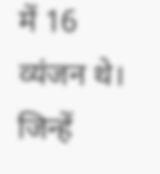में 16 व्यंजन थे। जिन्हें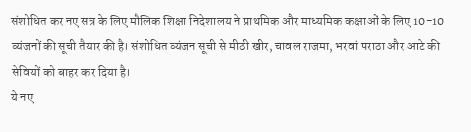संशोधित कर नए सत्र के लिए मौलिक शिक्षा निदेशालय ने प्राथमिक और माध्यमिक कक्षाओं के लिए 10-10 व्यंजनों की सूची तैयार की है। संशोधित व्यंजन सूची से मीठी खीर, चावल राजमा, भरवां पराठा और आटे की सेवियों को बाहर कर दिया है।
ये नए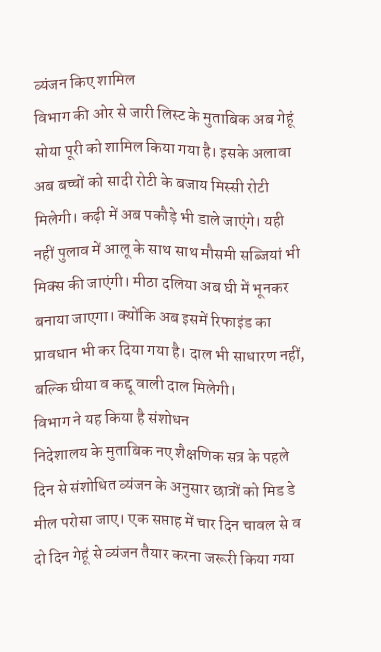व्यंजन किए शामिल
विभाग की ओर से जारी लिस्ट के मुताबिक अब गेहूं सोया पूरी को शामिल किया गया है। इसके अलावा अब बच्चों को सादी रोटी के बजाय मिस्सी रोटी मिलेगी। कढ़ी में अब पकौड़े भी डाले जाएंगे। यही नहीं पुलाव में आलू के साथ साथ मौसमी सब्जियां भी मिक्स की जाएंगी। मीठा दलिया अब घी में भूनकर बनाया जाएगा। क्योंकि अब इसमें रिफाइंड का प्रावधान भी कर दिया गया है। दाल भी साधारण नहीं, बल्कि घीया व कद्दू वाली दाल मिलेगी।
विभाग ने यह किया है संशोधन
निदेशालय के मुताबिक नए शैक्षणिक सत्र के पहले दिन से संशोधित व्यंजन के अनुसार छात्रों को मिड डे मील परोसा जाए। एक सप्ताह में चार दिन चावल से व दो दिन गेहूं से व्यंजन तैयार करना जरूरी किया गया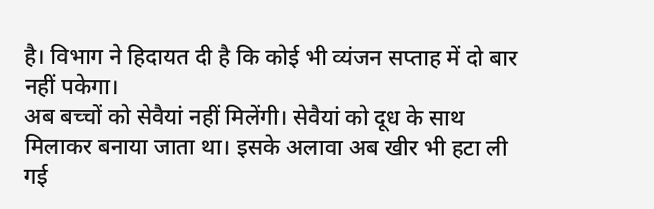है। विभाग ने हिदायत दी है कि कोई भी व्यंजन सप्ताह में दो बार नहीं पकेगा।
अब बच्चों को सेवैयां नहीं मिलेंगी। सेवैयां को दूध के साथ मिलाकर बनाया जाता था। इसके अलावा अब खीर भी हटा ली गई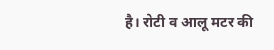है। रोटी व आलू मटर की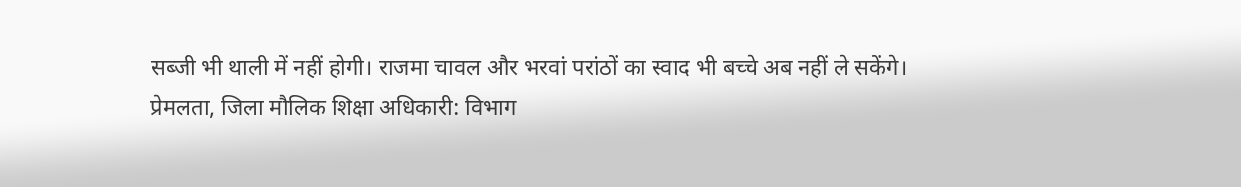सब्जी भी थाली में नहीं होगी। राजमा चावल और भरवां परांठों का स्वाद भी बच्चे अब नहीं ले सकेंगे।
प्रेमलता, जिला मौलिक शिक्षा अधिकारी: विभाग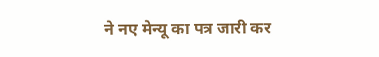ने नए मेन्यू का पत्र जारी कर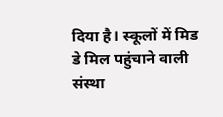दिया है। स्कूलों में मिड डे मिल पहुंचाने वाली संस्था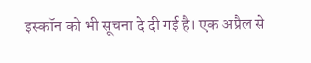इस्कॉन को भी सूचना दे दी गई है। एक अप्रैल से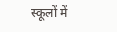स्कूलों में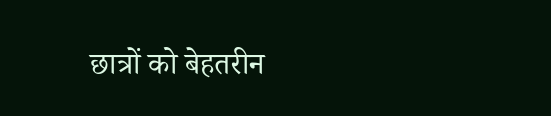छात्रों को बेहतरीन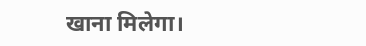खाना मिलेगा।